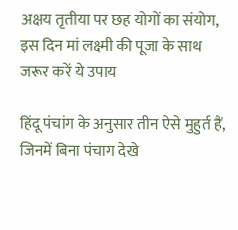अक्षय तृतीया पर छह योगों का संयोग, इस दिन मां लक्ष्मी की पूजा के साथ जरूर करें ये उपाय

हिंदू पंचांग के अनुसार तीन ऐसे मुहुर्त हैं, जिनमें बिना पंचाग देखे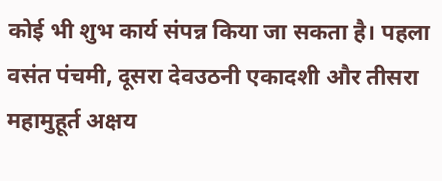कोई भी शुभ कार्य संपन्न किया जा सकता है। पहला वसंत पंचमी, दूसरा देवउठनी एकादशी और तीसरा महामुहूर्त अक्षय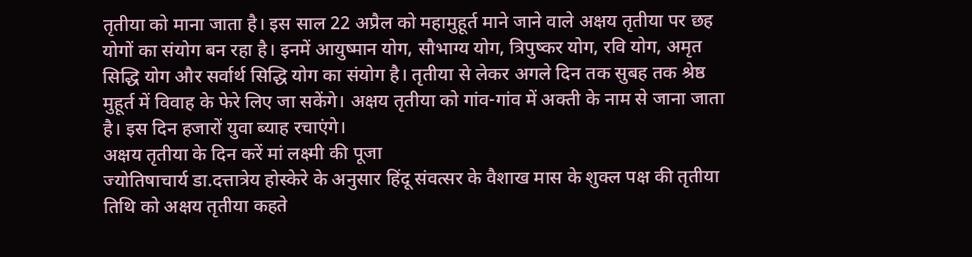तृतीया को माना जाता है। इस साल 22 अप्रैल को महामुहूर्त माने जाने वाले अक्षय तृतीया पर छह योगों का संयोग बन रहा है। इनमें आयुष्मान योग, सौभाग्य योग, त्रिपुष्कर योग, रवि योग, अमृत सिद्धि योग और सर्वार्थ सिद्धि योग का संयोग है। तृतीया से लेकर अगले दिन तक सुबह तक श्रेष्ठ मुहूर्त में विवाह के फेरे लिए जा सकेंगे। अक्षय तृतीया को गांव-गांव में अक्ती के नाम से जाना जाता है। इस दिन हजारों युवा ब्याह रचाएंगे।
अक्षय तृतीया के दिन करें मां लक्ष्मी की पूजा
ज्योतिषाचार्य डा.दत्तात्रेय होस्केरे के अनुसार हिंदू संवत्सर के वैशाख मास के शुक्ल पक्ष की तृतीया तिथि को अक्षय तृतीया कहते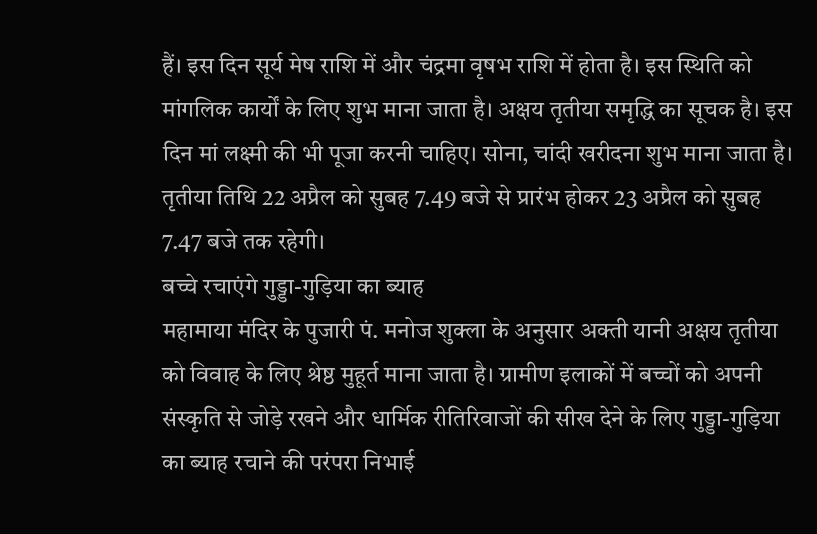हैं। इस दिन सूर्य मेष राशि में और चंद्रमा वृषभ राशि में होता है। इस स्थिति को मांगलिक कार्यों के लिए शुभ माना जाता है। अक्षय तृतीया समृद्धि का सूचक है। इस दिन मां लक्ष्मी की भी पूजा करनी चाहिए। सोना, चांदी खरीदना शुभ माना जाता है। तृतीया तिथि 22 अप्रैल को सुबह 7.49 बजे से प्रारंभ होकर 23 अप्रैल को सुबह 7.47 बजे तक रहेगी।
बच्चे रचाएंगे गुड्डा-गुड़िया का ब्याह
महामाया मंदिर के पुजारी पं. मनोज शुक्ला के अनुसार अक्ती यानी अक्षय तृतीया को विवाह के लिए श्रेष्ठ मुहूर्त माना जाता है। ग्रामीण इलाकों में बच्चों को अपनी संस्कृति से जोड़े रखने और धार्मिक रीतिरिवाजों की सीख देने के लिए गुड्डा-गुड़िया का ब्याह रचाने की परंपरा निभाई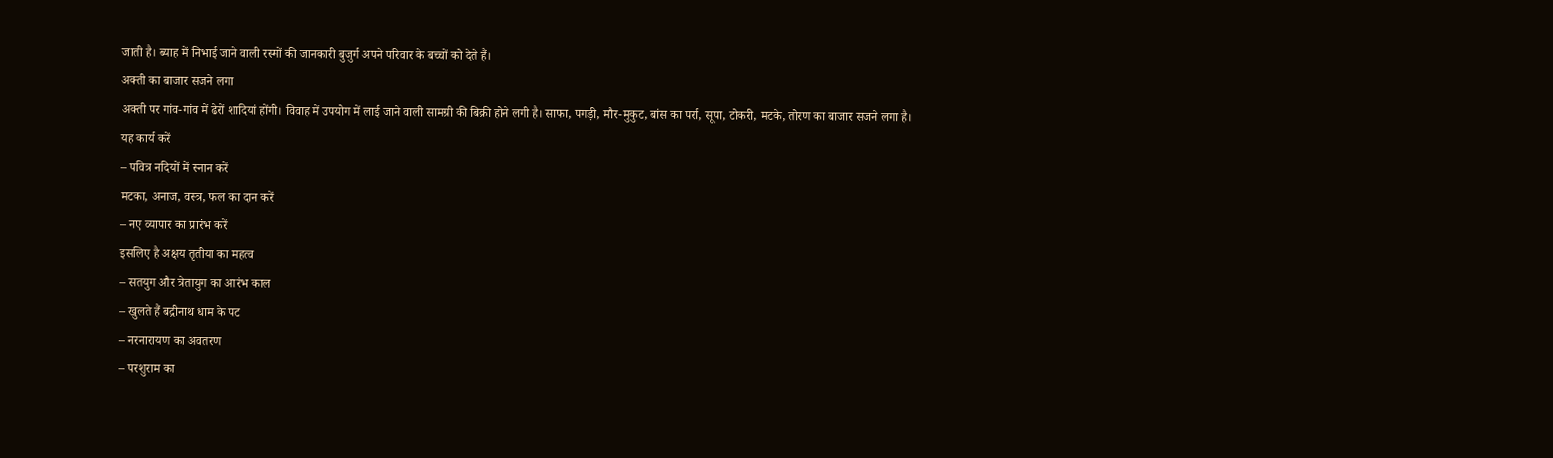जाती है। ब्याह में निभाई जाने वाली रस्मों की जानकारी बुजुर्ग अपने परिवार के बच्चों को देते हैं।
अक्ती का बाजार सजने लगा
अक्ती पर गांव-गांव में ढेरों शादियां होंगी। विवाह में उपयोग में लाई जाने वाली सामग्री की बिक्री होने लगी है। साफा, पगड़ी, मौर-मुकुट, बांस का पर्रा, सूपा, टोकरी, मटके, तोरण का बाजार सजने लगा है।
यह कार्य करें
– पवित्र नदियों में स्नान करें
मटका, अनाज, वस्त्र, फल का दान करें
– नए व्यापार का प्रारंभ करें
इसलिए है अक्षय तृतीया का महत्व
– सतयुग और त्रेतायुग का आरंभ काल
– खुलते हैं बद्रीनाथ धाम के पट
– नरनारायण का अवतरण
– परशुराम का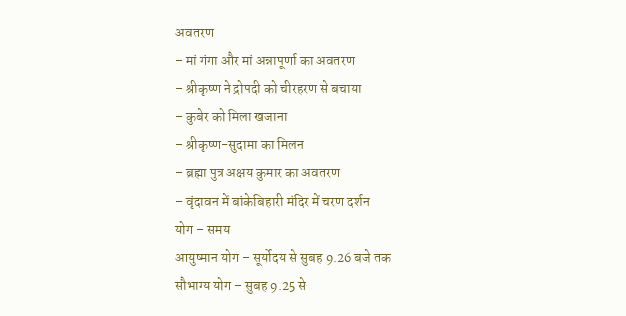अवतरण
– मां गंगा और मां अन्नापूर्णा का अवतरण
– श्रीकृष्ण ने द्रोपदी को चीरहरण से बचाया
– कुबेर को मिला खजाना
– श्रीकृष्ण-सुदामा का मिलन
– ब्रह्मा पुत्र अक्षय कुमार का अवतरण
– वृंदावन में बांकेबिहारी मंदिर में चरण दर्शन
योग – समय
आयुष्मान योग – सूर्योदय से सुबह 9.26 बजे तक
सौभाग्य योग – सुबह 9.25 से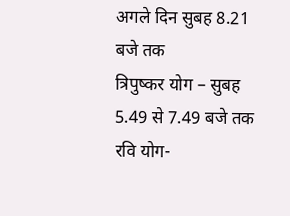अगले दिन सुबह 8.21 बजे तक
त्रिपुष्कर योग – सुबह 5.49 से 7.49 बजे तक
रवि योग-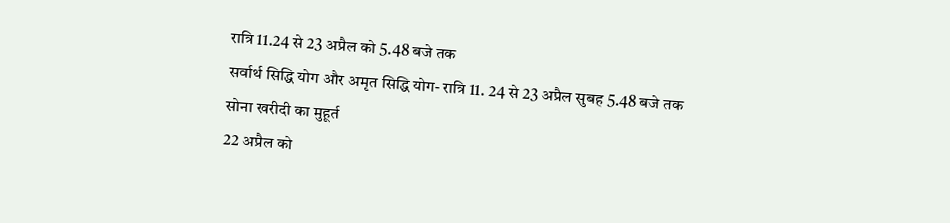रात्रि 11.24 से 23 अप्रैल को 5.48 बजे तक
सर्वार्थ सिद्धि योग और अमृत सिद्धि योग- रात्रि 11. 24 से 23 अप्रैल सुबह 5.48 बजे तक
सोना खरीदी का मुहूर्त
22 अप्रैल को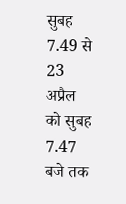सुबह 7.49 से 23 अप्रैल को सुबह 7.47 बजे तक